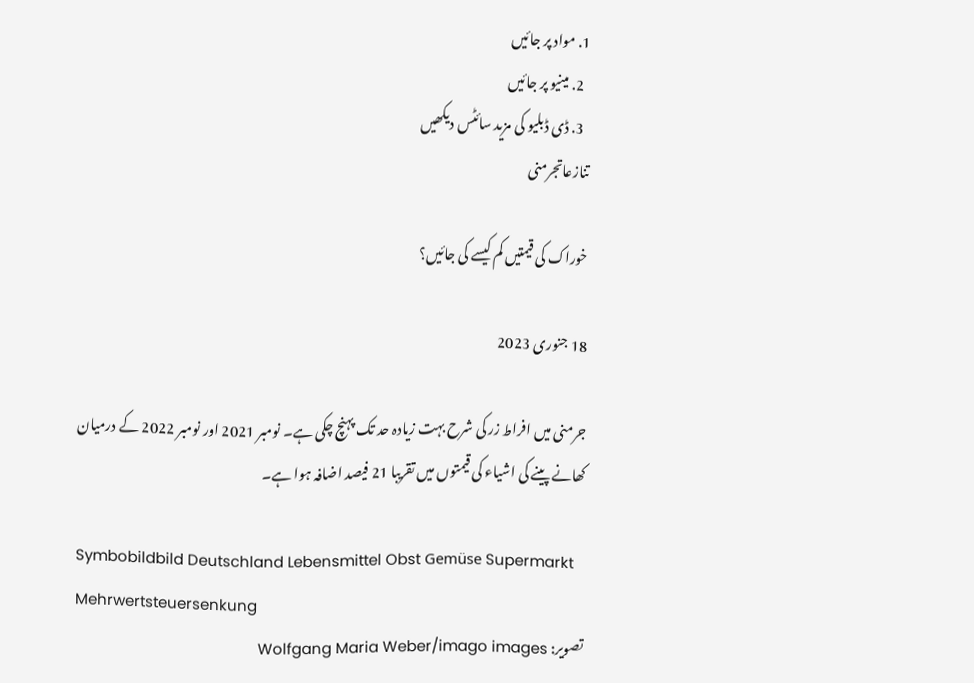1. مواد پر جائیں
  2. مینیو پر جائیں
  3. ڈی ڈبلیو کی مزید سائٹس دیکھیں
تنازعاتجرمنی

خوراک کی قیمتیں کم کیسے کی جائیں؟

18 جنوری 2023

جرمنی میں افراط زر کی شرح بہت زیادہ حد تک پہنچ چکی ہے۔ نومبر 2021 اور نومبر 2022 کے درمیان کھانے پینے کی اشیاء کی قیمتوں میں تقریبا 21 فیصد اضافہ ہوا ہے۔

Symbobildbild Deutschland Lebensmittel Obst Gemüse Supermarkt Mehrwertsteuersenkung
تصویر: Wolfgang Maria Weber/imago images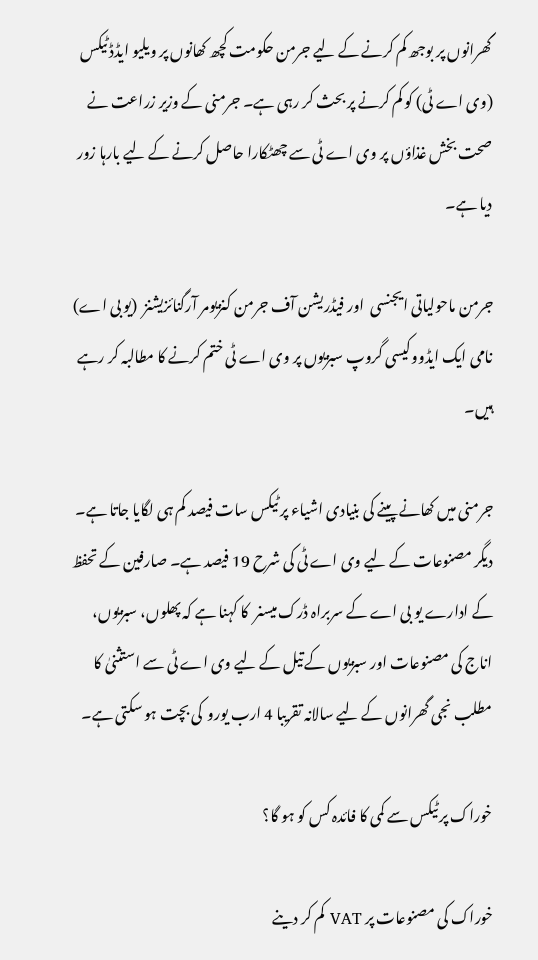گھرانوں پر بوجھ کم کرنے کے لیے جرمن حکومت کچھ کھانوں پر ویلیو ایڈڈ ٹیکس (وی اے ٹی) کو کم کرنے پر بحث کر رہی ہے۔ جرمنی کے وزیر زراعت نے صحت بخش غذاؤں پر وی اے ٹی سے چھٹکارا حاصل کرنے کے لیے بارہا زور دیا ہے۔

جرمن ماحولیاتی ایجنسی  اور فیڈریشن آف جرمن کنزیومر آرگنائزیشنز  (یو بی اے) نامی ایک ایڈووکیسی گروپ سبزیوں پر وی اے ٹی ختم کرنے کا مطالبہ کر رہے ہیں۔

جرمنی میں کھانے پینے کی بنیادی اشیاء پر ٹیکس سات فیصد کم ہی لگایا جاتا ہے۔ دیگر مصنوعات کے لیے وی اے ٹی کی شرح 19 فیصد ہے۔ صارفین کے تحفظ کے ادارے یو بی اے کے سربراہ ڈرک میسنر  کا کہنا ہے کہ پھلوں، سبزیوں، اناج کی مصنوعات اور سبزیوں کے تیل کے لیے وی اے ٹی سے استثنیٰ کا مطلب نجی گھرانوں کے لیے سالانہ تقریبا 4 ارب یورو  کی بچت ہو سکتی ہے۔

خوراک پر ٹیکس سے کمی کا فائدہ کس کو ہو گا؟

خوراک کی مصنوعات پر VAT کم کر دینے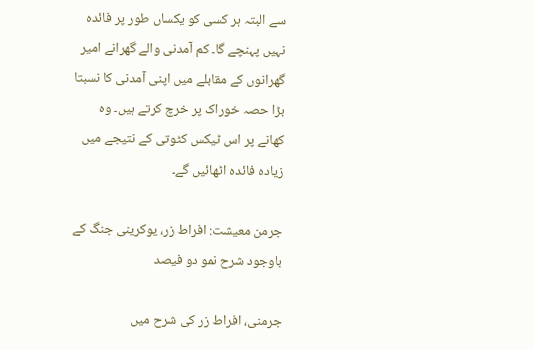سے البتہ ہر کسی کو یکساں طور پر فائدہ نہیں پہنچے گا۔ کم آمدنی والے گھرانے امیر گھرانوں کے مقابلے میں اپنی آمدنی کا نسبتا بڑا حصہ خوراک پر خرچ کرتے ہیں۔ وہ کھانے پر اس ٹیکس کٹوتی کے نتیجے میں زیادہ فائدہ اٹھائیں گے۔

جرمن معیشت: افراط زر، یوکرینی جنگ کے باوجود شرح نمو دو فیصد

جرمنی، افراط زر کی شرح میں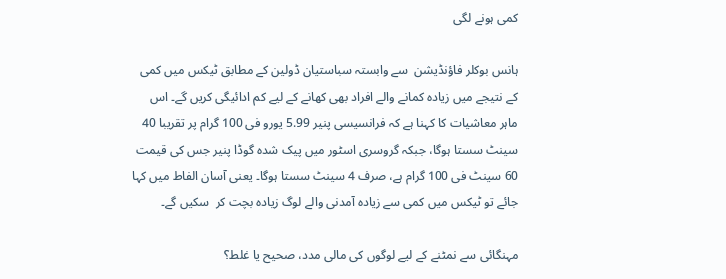کمی ہونے لگی

ہانس بوکلر فاؤنڈیشن  سے وابستہ سباستیان ڈولین کے مطابق ٹیکس میں کمی کے نتیجے میں زیادہ کمانے والے افراد بھی کھانے کے لیے کم ادائیگی کریں گے۔ اس ماہر معاشیات کا کہنا ہے کہ فرانسیسی پنیر 5.99 یورو فی 100 گرام پر تقریبا 40 سینٹ سستا ہوگا، جبکہ گروسری اسٹور میں پیک شدہ گوڈا پنیر جس کی قیمت 60 سینٹ فی 100 گرام ہے، صرف 4 سینٹ سستا ہوگا۔ یعنی آسان الفاط میں کہا جائے تو ٹیکس میں کمی سے زیادہ آمدنی والے لوگ زیادہ بچت کر  سکیں گے۔

مہنگائی سے نمٹنے کے ليے لوگوں کی مالی مدد، صحيح يا غلط؟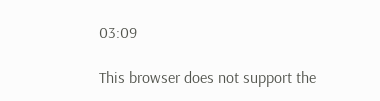03:09

This browser does not support the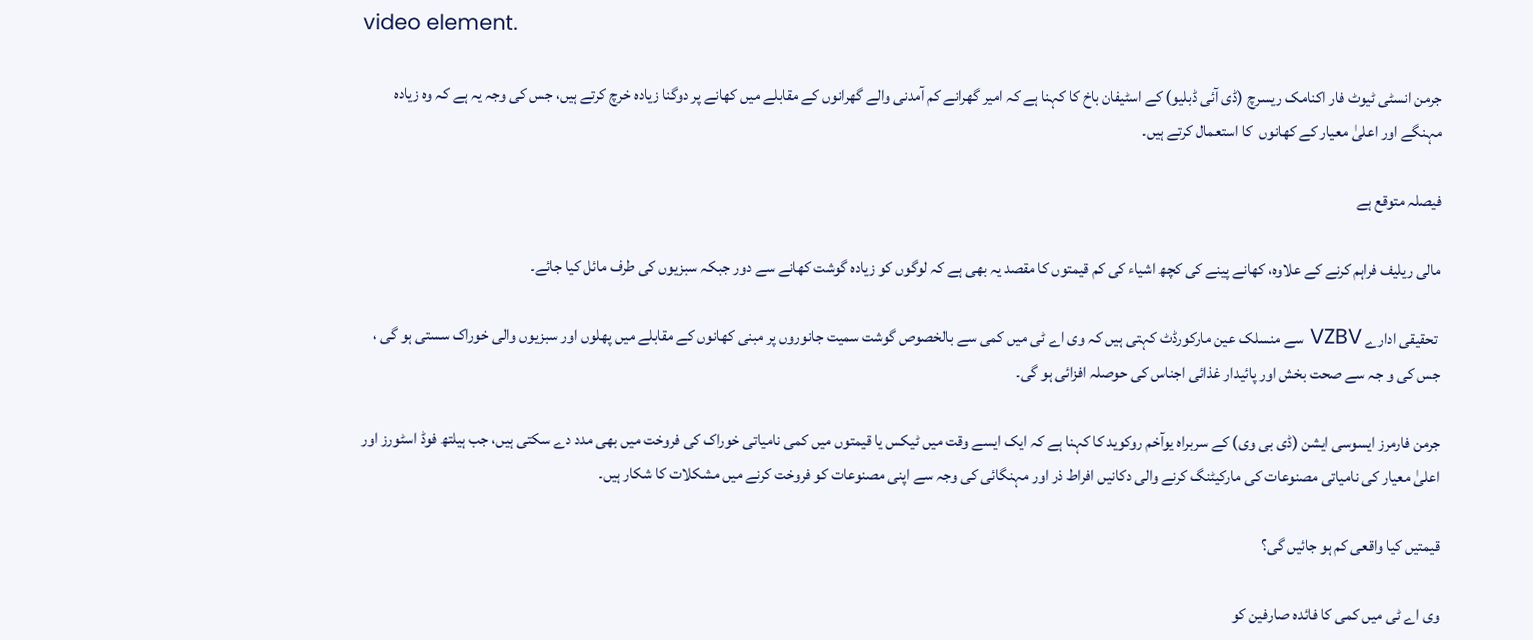video element.

جرمن انسٹی ٹیوٹ فار اکنامک ریسرچ (ڈی آئی ڈبلیو) کے اسٹیفان باخ کا کہنا ہے کہ امیر گھرانے کم آمدنی والے گھرانوں کے مقابلے میں کھانے پر دوگنا زیادہ خرچ کرتے ہیں، جس کی وجہ یہ ہے کہ وہ زیادہ مہنگے اور اعلیٰ معیار کے کھانوں  کا استعمال کرتے ہیں۔

فیصلہ متوقع ہے

مالی ریلیف فراہم کرنے کے علاوہ، کھانے پینے کی کچھ اشیاء کی کم قیمتوں کا مقصد یہ بھی ہے کہ لوگوں کو زیادہ گوشت کھانے سے دور جبکہ سبزیوں کی طرف مائل کیا جائے۔

 تحقیقی ادارے VZBV سے منسلک عین مارکورڈٹ کہتی ہیں کہ وی اے ٹی میں کمی سے بالخصوص گوشت سمیت جانوروں پر مبنی کھانوں کے مقابلے میں پھلوں اور سبزیوں والی خوراک سستی ہو گی ، جس کی و جہ سے صحت بخش اور پائیدار غذائی اجناس کی حوصلہ افزائی ہو گی۔

جرمن فارمرز ایسوسی ایشن (ڈی بی وی) کے سربراہ یوآخم روکوید کا کہنا ہے کہ ایک ایسے وقت میں ٹیکس یا قیمتوں میں کمی نامیاتی خوراک کی فروخت میں بھی مدد دے سکتی ہیں، جب ہیلتھ فوڈ اسٹورز اور اعلیٰ معیار کی نامیاتی مصنوعات کی مارکیٹنگ کرنے والی دکانیں افراط ذر اور مہنگائی کی وجہ سے اپنی مصنوعات کو فروخت کرنے میں مشکلات کا شکار ہیں۔

قیمتیں کیا واقعی کم ہو جائیں گی؟

وی اے ٹی میں کمی کا فائدہ صارفین کو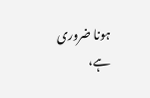ہونا ضروری ہے،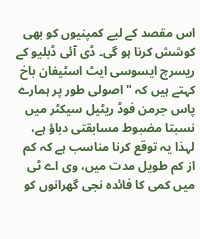اس مقصد کے لیے کمپنیوں کو بھی کوشش کرنا ہو گی۔ ڈی آئی ڈبلیو کے ریسرچ ایسوسی ایٹ اسٹیفان باخ کہتے ہیں کہ "اصولی طور پر ہمارے پاس جرمن فوڈ ریٹیل سیکٹر میں نسبتا مضبوط مسابقتی دباؤ ہے، لہذا یہ توقع کرنا مناسب ہے کہ کم از کم طویل مدت میں، وی اے ٹی میں کمی کا فائدہ نجی گھرانوں کو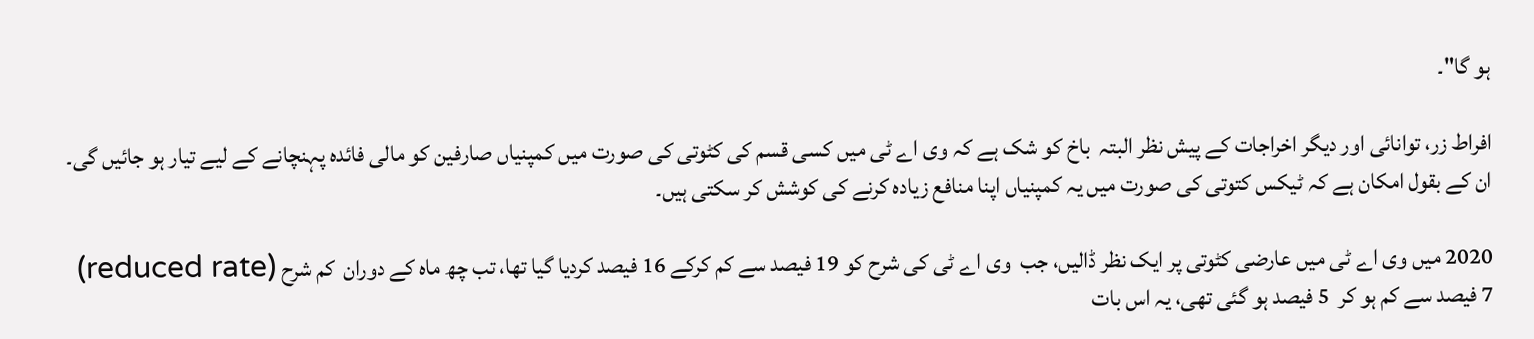ہو گا"۔

افراط زر، توانائی اور دیگر اخراجات کے پیش نظر البتہ  باخ کو شک ہے کہ وی اے ٹی میں کسی قسم کی کٹوتی کی صورت میں کمپنیاں صارفین کو مالی فائدہ پہنچانے کے لیے تیار ہو جائیں گی۔ ان کے بقول امکان ہے کہ ٹیکس کتوتی کی صورت میں یہ کمپنیاں اپنا منافع زیادہ کرنے کی کوشش کر سکتی ہیں۔

2020 میں وی اے ٹی میں عارضی کٹوتی پر ایک نظر ڈالیں، جب  وی اے ٹی کی شرح کو 19 فیصد سے کم کرکے 16 فیصد کردیا گیا تھا، تب چھ ماہ کے دوران  کم شرح (reduced rate)   7 فیصد سے کم ہو کر  5 فیصد ہو گئی تھی، یہ اس بات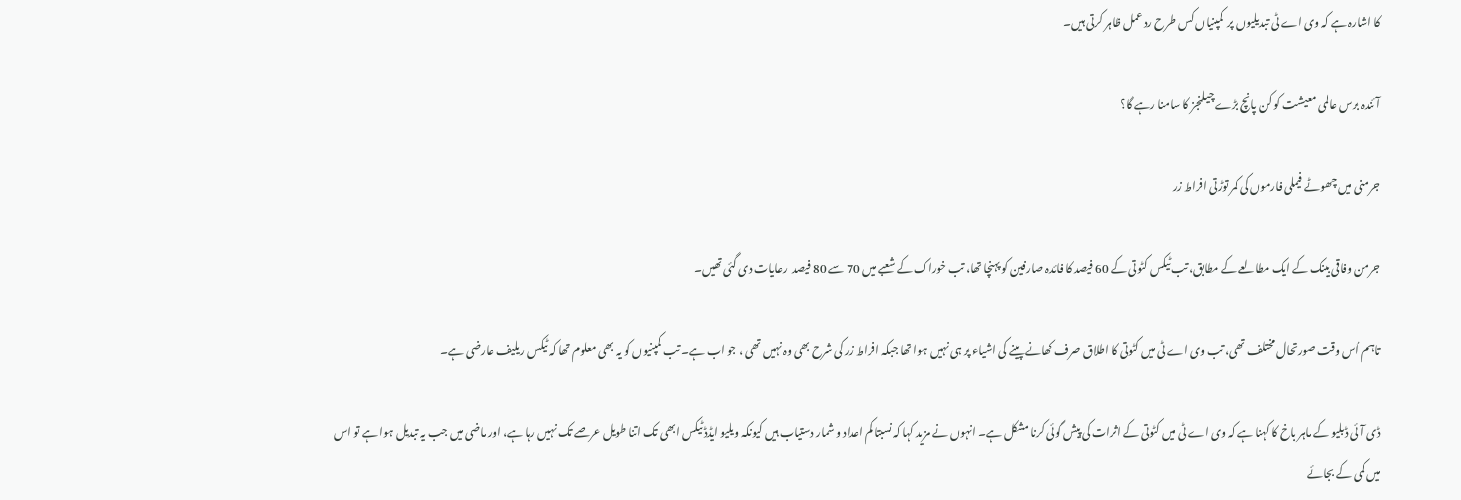کا اشارہ ہے کہ وی اے ٹی تبدیلیوں پر  کمپنیاں کس طرح رد عمل ظاہر کرتی ہیں۔

آئندہ برس عالمی معیشت کو کن پانچ بڑے چیلنجز کا سامنا رہے گا؟

جرمنی میں چھوٹے فیملی فارموں کی کمر توڑتی افراط زر

جرمن وفاقی بینک کے ایک مطالعے کے مطابق، تب ٹیکس کٹوتی کے 60 فیصد کا فائدہ صارفین کو پہنچا تھا، تب خوراک کے شعبے میں 70 سے 80 فیصد  رعایات دی گئی تھیں۔

تاہم اُس وقت صورتحال مختلف تھی، تب وی اے ٹی میں کٹوتی کا اطلاق صرف کھانے پینے کی اشیاء پر ہی نہیں ہوا تھا جبکہ افراط زر کی شرح بھی وہ نہیں تھی ، جو اب ہے۔ تب کمپنیوں کو یہ بھی معلوم تھا کہ ٹیکس ریلیف عارضی ہے۔

ڈی آئی ڈبلیو کے ماہر باخ کا کہنا ہے کہ وی اے ٹی میں کٹوتی کے اثرات کی پیش گوئی کرنا مشکل ہے۔ انہوں نے مزید کہا کہ نسبتا کم اعداد و شمار دستیاب ہیں کیونکہ ویلیو ایڈڈ ٹیکس ابھی تک اتنا طویل عرصے تک نہیں رہا ہے، اور ماضی میں جب یہ تبدیل ہوا ہے تو اس میں کمی کے بجائے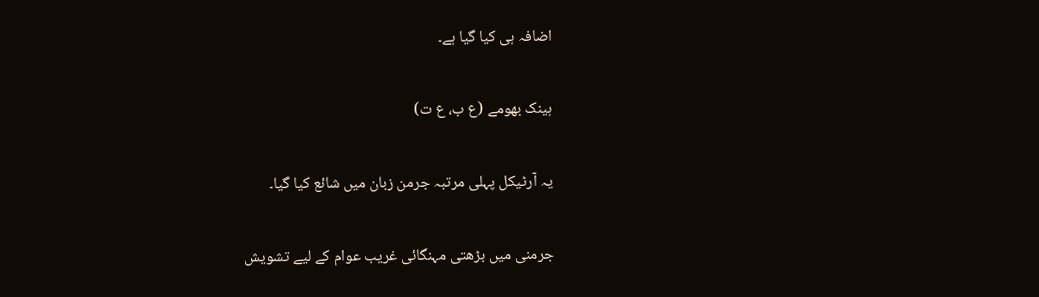اضافہ ہی کیا گیا ہے۔

ہینک بھومے (ع ب، ع ت)

یہ آرٹیکل پہلی مرتبہ جرمن زبان میں شائع کیا گیا۔

جرمنی میں بڑھتی مہنگائی غریب عوام کے لیے تشویش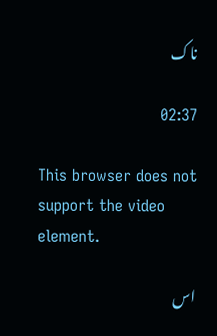ناک

02:37

This browser does not support the video element.

اس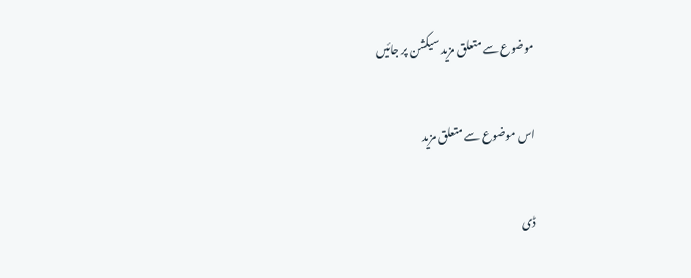موضوع سے متعلق مزید سیکشن پر جائیں

اس موضوع سے متعلق مزید

ڈی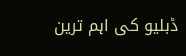ڈبلیو کی اہم ترین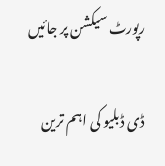رپورٹ سیکشن پر جائیں

ڈی ڈبلیو کی اہم ترین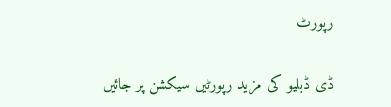رپورٹ

ڈی ڈبلیو کی مزید رپورٹیں سیکشن پر جائیں